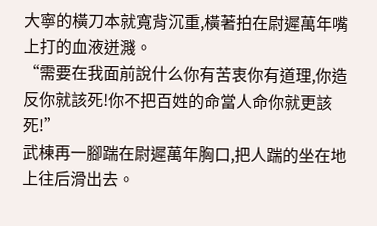大寧的橫刀本就寬背沉重,橫著拍在尉遲萬年嘴上打的血液迸濺。
“需要在我面前說什么你有苦衷你有道理,你造反你就該死!你不把百姓的命當人命你就更該死!”
武棟再一腳踹在尉遲萬年胸口,把人踹的坐在地上往后滑出去。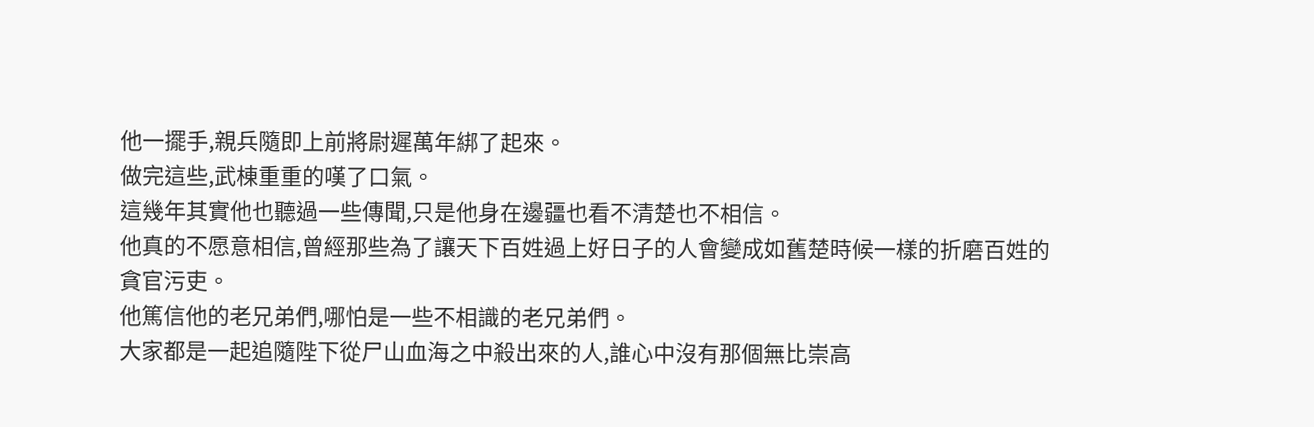他一擺手,親兵隨即上前將尉遲萬年綁了起來。
做完這些,武棟重重的嘆了口氣。
這幾年其實他也聽過一些傳聞,只是他身在邊疆也看不清楚也不相信。
他真的不愿意相信,曾經那些為了讓天下百姓過上好日子的人會變成如舊楚時候一樣的折磨百姓的貪官污吏。
他篤信他的老兄弟們,哪怕是一些不相識的老兄弟們。
大家都是一起追隨陛下從尸山血海之中殺出來的人,誰心中沒有那個無比崇高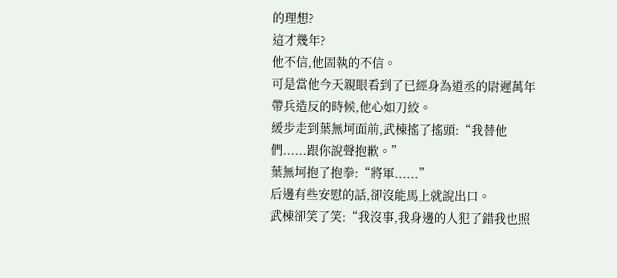的理想?
這才幾年?
他不信,他固執的不信。
可是當他今天親眼看到了已經身為道丞的尉遲萬年帶兵造反的時候,他心如刀絞。
緩步走到葉無坷面前,武棟搖了搖頭:“我替他們......跟你說聲抱歉。”
葉無坷抱了抱拳:“將軍......”
后邊有些安慰的話,卻沒能馬上就說出口。
武棟卻笑了笑:“我沒事,我身邊的人犯了錯我也照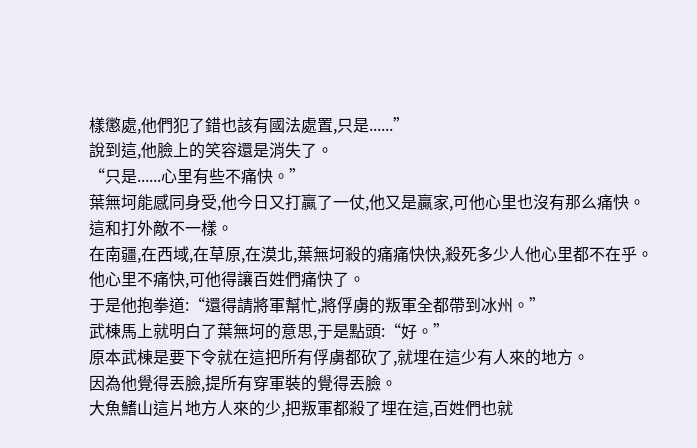樣懲處,他們犯了錯也該有國法處置,只是......”
說到這,他臉上的笑容還是消失了。
“只是......心里有些不痛快。”
葉無坷能感同身受,他今日又打贏了一仗,他又是贏家,可他心里也沒有那么痛快。
這和打外敵不一樣。
在南疆,在西域,在草原,在漠北,葉無坷殺的痛痛快快,殺死多少人他心里都不在乎。
他心里不痛快,可他得讓百姓們痛快了。
于是他抱拳道:“還得請將軍幫忙,將俘虜的叛軍全都帶到冰州。”
武棟馬上就明白了葉無坷的意思,于是點頭:“好。”
原本武棟是要下令就在這把所有俘虜都砍了,就埋在這少有人來的地方。
因為他覺得丟臉,提所有穿軍裝的覺得丟臉。
大魚鰭山這片地方人來的少,把叛軍都殺了埋在這,百姓們也就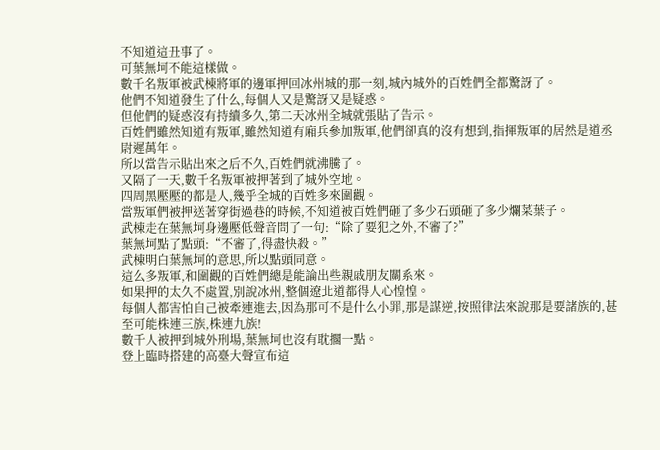不知道這丑事了。
可葉無坷不能這樣做。
數千名叛軍被武棟將軍的邊軍押回冰州城的那一刻,城內城外的百姓們全都驚訝了。
他們不知道發生了什么,每個人又是驚訝又是疑惑。
但他們的疑惑沒有持續多久,第二天冰州全城就張貼了告示。
百姓們雖然知道有叛軍,雖然知道有廂兵參加叛軍,他們卻真的沒有想到,指揮叛軍的居然是道丞尉遲萬年。
所以當告示貼出來之后不久,百姓們就沸騰了。
又隔了一天,數千名叛軍被押著到了城外空地。
四周黑壓壓的都是人,幾乎全城的百姓多來圍觀。
當叛軍們被押送著穿街過巷的時候,不知道被百姓們砸了多少石頭砸了多少爛菜葉子。
武棟走在葉無坷身邊壓低聲音問了一句:“除了要犯之外,不審了?”
葉無坷點了點頭:“不審了,得盡快殺。”
武棟明白葉無坷的意思,所以點頭同意。
這么多叛軍,和圍觀的百姓們總是能論出些親戚朋友關系來。
如果押的太久不處置,別說冰州,整個遼北道都得人心惶惶。
每個人都害怕自己被牽連進去,因為那可不是什么小罪,那是謀逆,按照律法來說那是要諸族的,甚至可能株連三族,株連九族!
數千人被押到城外刑場,葉無坷也沒有耽擱一點。
登上臨時搭建的高臺大聲宣布這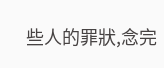些人的罪狀,念完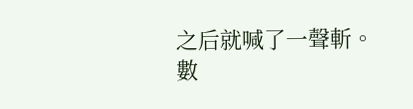之后就喊了一聲斬。
數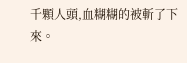千顆人頭,血糊糊的被斬了下來。